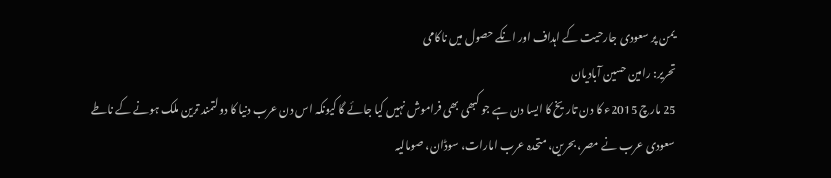یمن پر سعودی جارحیت کے اہداف اور انکے حصول میں ناکامی
تحریر: رامین حسین آبادیان
25 مارچ 2015ء کا دن تاریخ کا ایسا دن ہے جو کبھی بھی فراموش نہیں کیا جائے گا کیونکہ اس دن عرب دنیا کا دولتمند ترین ملک ہونے کے ناطے سعودی عرب نے مصر، بحرین، متحدہ عرب امارات، سوڈان، صومالیہ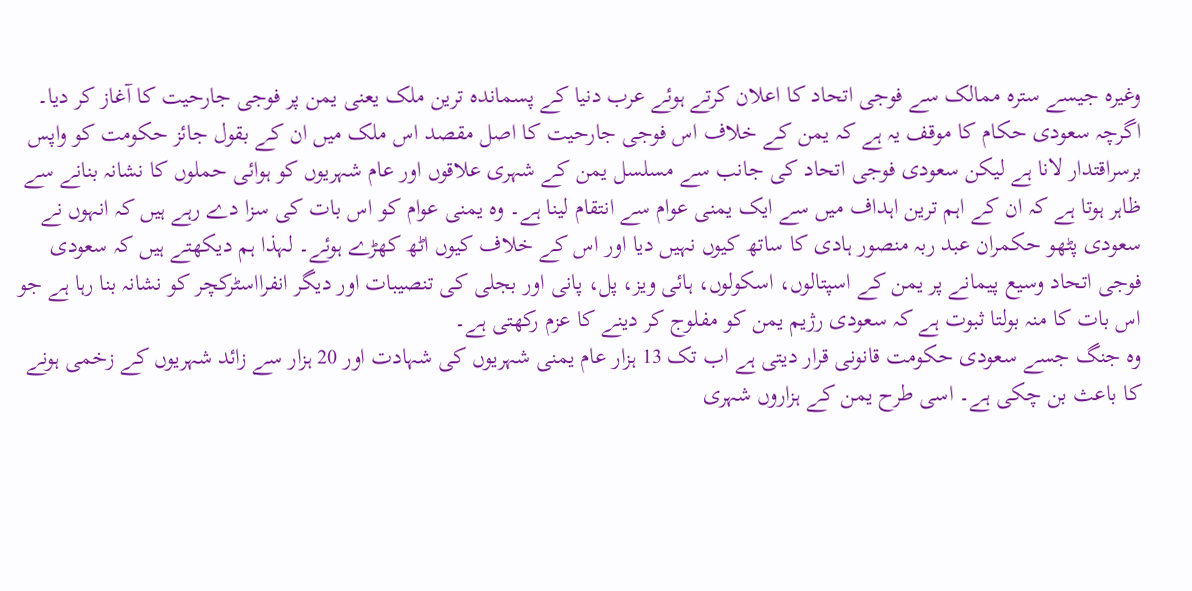وغیرہ جیسے سترہ ممالک سے فوجی اتحاد کا اعلان کرتے ہوئے عرب دنیا کے پسماندہ ترین ملک یعنی یمن پر فوجی جارحیت کا آغاز کر دیا۔ اگرچہ سعودی حکام کا موقف یہ ہے کہ یمن کے خلاف اس فوجی جارحیت کا اصل مقصد اس ملک میں ان کے بقول جائز حکومت کو واپس برسراقتدار لانا ہے لیکن سعودی فوجی اتحاد کی جانب سے مسلسل یمن کے شہری علاقوں اور عام شہریوں کو ہوائی حملوں کا نشانہ بنانے سے ظاہر ہوتا ہے کہ ان کے اہم ترین اہداف میں سے ایک یمنی عوام سے انتقام لینا ہے۔ وہ یمنی عوام کو اس بات کی سزا دے رہے ہیں کہ انہوں نے سعودی پٹھو حکمران عبد ربہ منصور ہادی کا ساتھ کیوں نہیں دیا اور اس کے خلاف کیوں اٹھ کھڑے ہوئے۔ لہذا ہم دیکھتے ہیں کہ سعودی فوجی اتحاد وسیع پیمانے پر یمن کے اسپتالوں، اسکولوں، ہائی ویز، پل، پانی اور بجلی کی تنصیبات اور دیگر انفرااسٹرکچر کو نشانہ بنا رہا ہے جو اس بات کا منہ بولتا ثبوت ہے کہ سعودی رژیم یمن کو مفلوج کر دینے کا عزم رکھتی ہے۔
وہ جنگ جسے سعودی حکومت قانونی قرار دیتی ہے اب تک 13 ہزار عام یمنی شہریوں کی شہادت اور 20 ہزار سے زائد شہریوں کے زخمی ہونے کا باعث بن چکی ہے۔ اسی طرح یمن کے ہزاروں شہری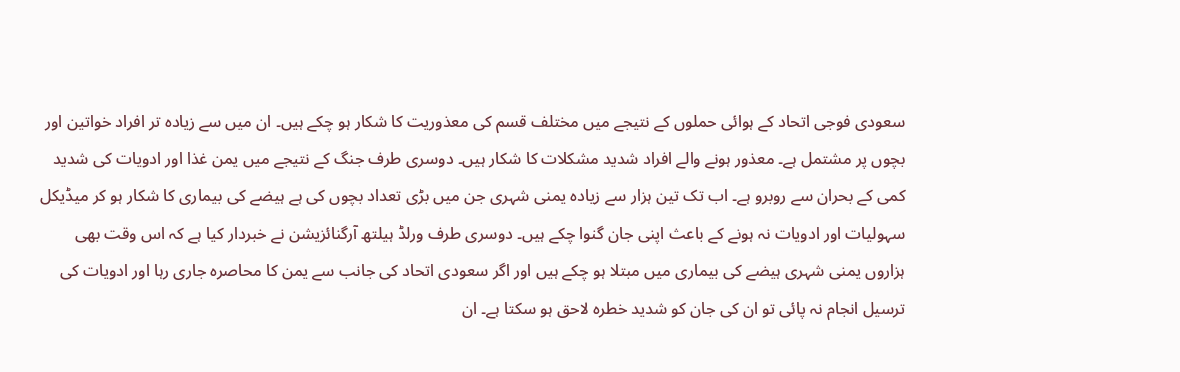سعودی فوجی اتحاد کے ہوائی حملوں کے نتیجے میں مختلف قسم کی معذوریت کا شکار ہو چکے ہیں۔ ان میں سے زیادہ تر افراد خواتین اور بچوں پر مشتمل ہے۔ معذور ہونے والے افراد شدید مشکلات کا شکار ہیں۔ دوسری طرف جنگ کے نتیجے میں یمن غذا اور ادویات کی شدید کمی کے بحران سے روبرو ہے۔ اب تک تین ہزار سے زیادہ یمنی شہری جن میں بڑی تعداد بچوں کی ہے ہیضے کی بیماری کا شکار ہو کر میڈیکل سہولیات اور ادویات نہ ہونے کے باعث اپنی جان گنوا چکے ہیں۔ دوسری طرف ورلڈ ہیلتھ آرگنائزیشن نے خبردار کیا ہے کہ اس وقت بھی ہزاروں یمنی شہری ہیضے کی بیماری میں مبتلا ہو چکے ہیں اور اگر سعودی اتحاد کی جانب سے یمن کا محاصرہ جاری رہا اور ادویات کی ترسیل انجام نہ پائی تو ان کی جان کو شدید خطرہ لاحق ہو سکتا ہے۔ ان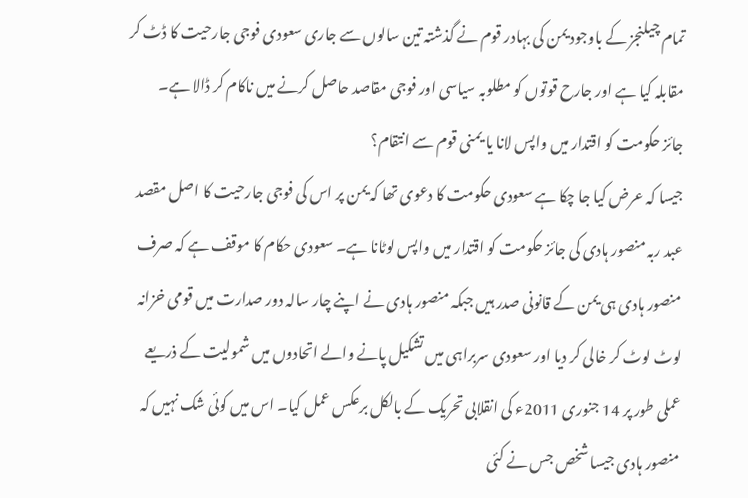تمام چیلنجز کے باوجود یمن کی بہادر قوم نے گذشتہ تین سالوں سے جاری سعودی فوجی جارحیت کا ڈٹ کر مقابلہ کیا ہے اور جارح قوتوں کو مطلوبہ سیاسی اور فوجی مقاصد حاصل کرنے میں ناکام کر ڈالا ہے۔
جائز حکومت کو اقتدار میں واپس لانا یا یمنی قوم سے انتقام؟
جیسا کہ عرض کیا جا چکا ہے سعودی حکومت کا دعوی تھا کہ یمن پر اس کی فوجی جارحیت کا اصل مقصد عبد ربہ منصور ہادی کی جائز حکومت کو اقتدار میں واپس لوٹانا ہے۔ سعودی حکام کا موقف ہے کہ صرف منصور ہادی ہی یمن کے قانونی صدر ہیں جبکہ منصور ہادی نے اپنے چار سالہ دور صدارت میں قومی خزانہ لوٹ لوٹ کر خالی کر دیا اور سعودی سربراہی میں تشکیل پانے والے اتحادوں میں شمولیت کے ذریعے عملی طور پر 14 جنوری 2011ء کی انقلابی تحریک کے بالکل برعکس عمل کیا۔ اس میں کوئی شک نہیں کہ منصور ہادی جیسا شخص جس نے کئی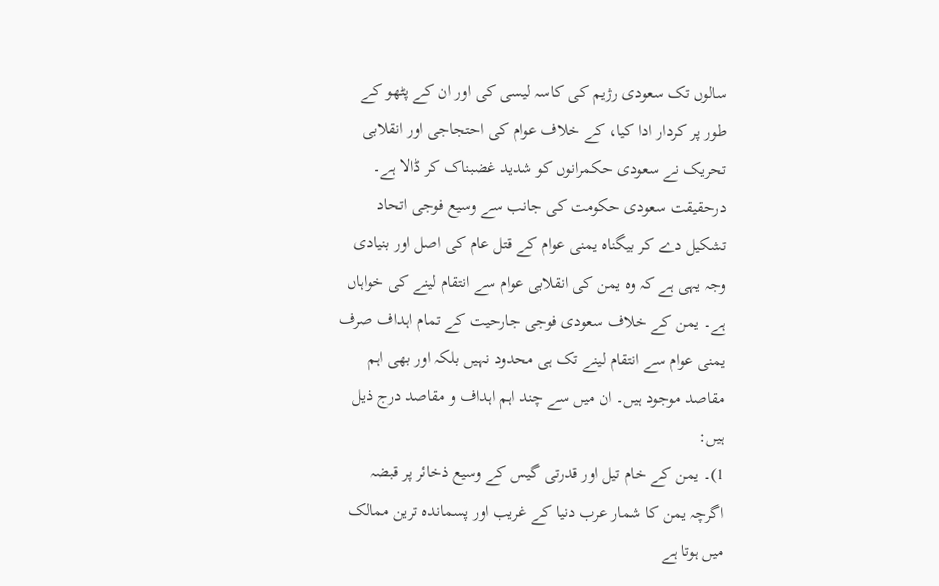سالوں تک سعودی رژیم کی کاسہ لیسی کی اور ان کے پٹھو کے طور پر کردار ادا کیا، کے خلاف عوام کی احتجاجی اور انقلابی تحریک نے سعودی حکمرانوں کو شدید غضبناک کر ڈالا ہے۔ درحقیقت سعودی حکومت کی جانب سے وسیع فوجی اتحاد تشکیل دے کر بیگناہ یمنی عوام کے قتل عام کی اصل اور بنیادی وجہ یہی ہے کہ وہ یمن کی انقلابی عوام سے انتقام لینے کی خواہاں ہے۔ یمن کے خلاف سعودی فوجی جارحیت کے تمام اہداف صرف یمنی عوام سے انتقام لینے تک ہی محدود نہیں بلکہ اور بھی اہم مقاصد موجود ہیں۔ ان میں سے چند اہم اہداف و مقاصد درج ذیل ہیں:
1)۔ یمن کے خام تیل اور قدرتی گیس کے وسیع ذخائر پر قبضہ
اگرچہ یمن کا شمار عرب دنیا کے غریب اور پسماندہ ترین ممالک میں ہوتا ہے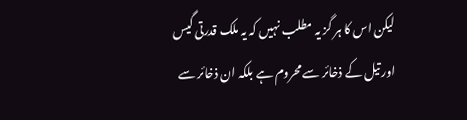لیکن اس کا ہر گز یہ مطلب نہیں کہ یہ ملک قدرتی گیس اور تیل کے ذخائر سے محروم ہے بلکہ ان ذخائر سے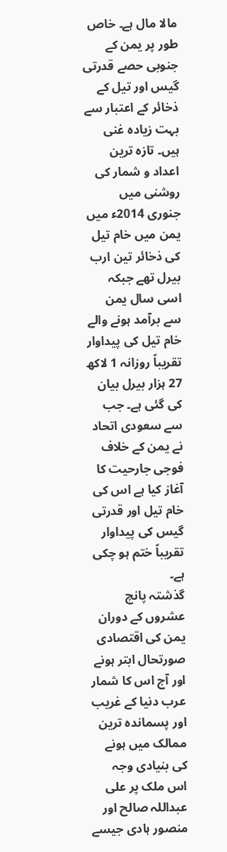مالا مال ہے۔ خاص طور پر یمن کے جنوبی حصے قدرتی گیس اور تیل کے ذخائر کے اعتبار سے بہت زیادہ غنی ہیں۔ تازہ ترین اعداد و شمار کی روشنی میں جنوری 2014ء میں یمن میں خام تیل کی ذخائر تین ارب بیرل تھے جبکہ اسی سال یمن سے برآمد ہونے والے خام تیل کی پیداوار تقریباً روزانہ 1 لاکھ 27 ہزار بیرل بیان کی گئی ہے۔ جب سے سعودی اتحاد نے یمن کے خلاف فوجی جارحیت کا آغاز کیا ہے اس کی خام تیل اور قدرتی گیس کی پیداوار تقریباً ختم ہو چکی ہے۔
گذشتہ پانچ عشروں کے دوران یمن کی اقتصادی صورتحال ابتر ہونے اور آج اس کا شمار عرب دنیا کے غریب اور پسماندہ ترین ممالک میں ہونے کی بنیادی وجہ اس ملک پر علی عبداللہ صالح اور منصور ہادی جیسے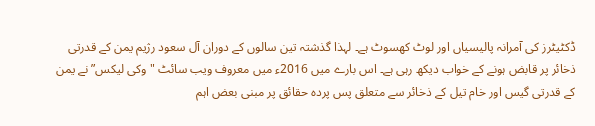ڈکٹیٹرز کی آمرانہ پالیسیاں اور لوٹ کھسوٹ ہے۔ لہذا گذشتہ تین سالوں کے دوران آل سعود رژیم یمن کے قدرتی ذخائر پر قابض ہونے کے خواب دیکھ رہی ہے۔ اس بارے میں 2016ء میں معروف ویب سائٹ "وکی لیکس” نے یمن کے قدرتی گیس اور خام تیل کے ذخائر سے متعلق پس پردہ حقائق پر مبنی بعض اہم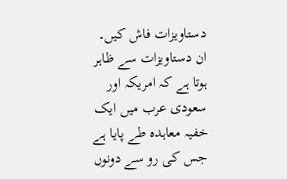دستاویزات فاش کیں۔ ان دستاویزات سے ظاہر ہوتا ہے کہ امریکہ اور سعودی عرب میں ایک خفیہ معاہدہ طے پایا ہے جس کی رو سے دونوں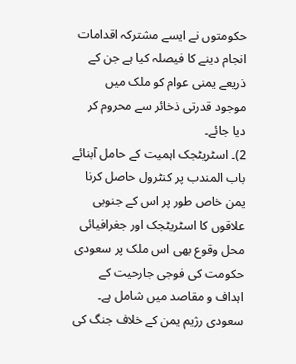حکومتوں نے ایسے مشترکہ اقدامات انجام دینے کا فیصلہ کیا ہے جن کے ذریعے یمنی عوام کو ملک میں موجود قدرتی ذخائر سے محروم کر دیا جائے۔
2)۔ اسٹریٹجک اہمیت کے حامل آبنائے باب المندب پر کنٹرول حاصل کرنا
یمن خاص طور پر اس کے جنوبی علاقوں کا اسٹریٹجک اور جغرافیائی محل وقوع بھی اس ملک پر سعودی حکومت کی فوجی جارحیت کے اہداف و مقاصد میں شامل ہے۔ سعودی رژیم یمن کے خلاف جنگ کی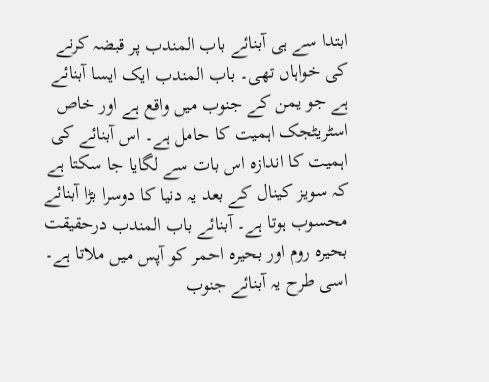ابتدا سے ہی آبنائے باب المندب پر قبضہ کرنے کی خواہاں تھی۔ باب المندب ایک ایسا آبنائے ہے جو یمن کے جنوب میں واقع ہے اور خاص اسٹریٹجک اہمیت کا حامل ہے۔ اس آبنائے کی اہمیت کا اندازہ اس بات سے لگایا جا سکتا ہے کہ سویز کینال کے بعد یہ دنیا کا دوسرا بڑا آبنائے محسوب ہوتا ہے۔ آبنائے باب المندب درحقیقت بحیرہ روم اور بحیرہ احمر کو آپس میں ملاتا ہے۔ اسی طرح یہ آبنائے جنوب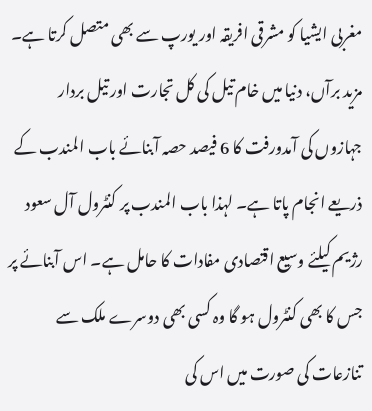مغربی ایشیا کو مشرقی افریقہ اور یورپ سے بھی متصل کرتا ہے۔ مزید برآں، دنیا میں خام تیل کی کل تجارت اور تیل بردار جہازوں کی آمدورفت کا 6 فیصد حصہ آبنائے باب المندب کے ذریعے انجام پاتا ہے۔ لہذا باب المندب پر کنٹرول آل سعود رژیم کیلئے وسیع اقتصادی مفادات کا حامل ہے۔ اس آبنائے پر جس کا بھی کنٹرول ہو گا وہ کسی بھی دوسرے ملک سے تنازعات کی صورت میں اس کی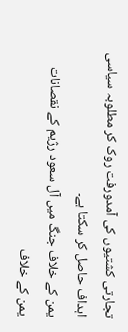تجارتی کشتیوں کی آمدورفت روک کر مطلوبہ سیاسی اہداف حاصل کر سکتا ہے۔
یمن کے خلاف جنگ میں آل سعود رژیم کے نقصانات
یمن کے خلاف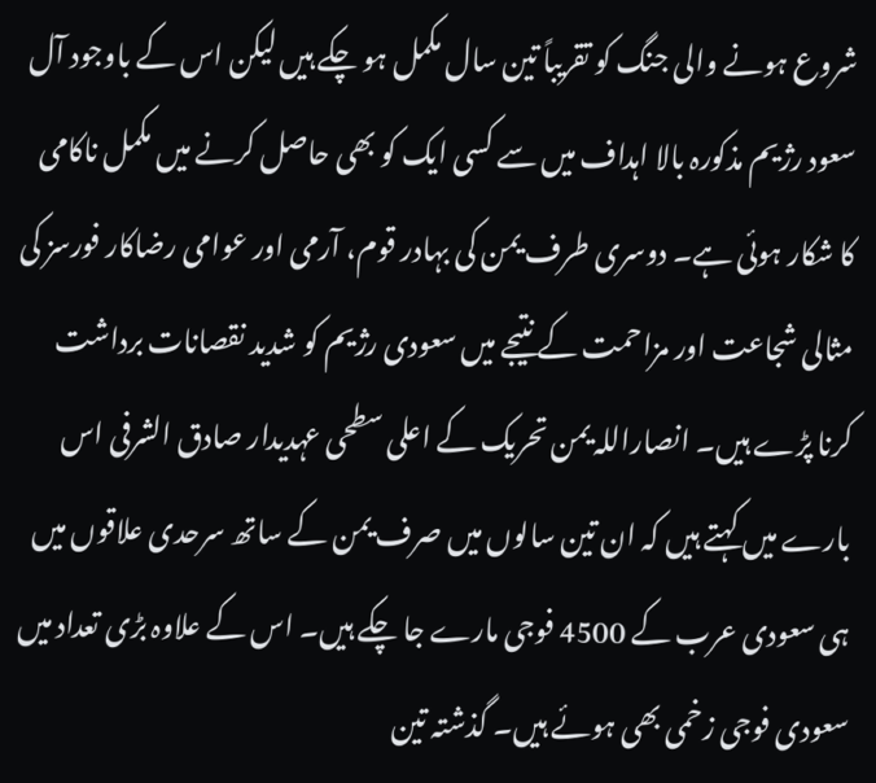شروع ہونے والی جنگ کو تقریباً تین سال مکمل ہو چکے ہیں لیکن اس کے باوجود آل سعود رژیم مذکورہ بالا اہداف میں سے کسی ایک کو بھی حاصل کرنے میں مکمل ناکامی کا شکار ہوئی ہے۔ دوسری طرف یمن کی بہادر قوم، آرمی اور عوامی رضاکار فورسز کی مثالی شجاعت اور مزاحمت کے نتیجے میں سعودی رژیم کو شدید نقصانات برداشت کرنا پڑے ہیں۔ انصاراللہ یمن تحریک کے اعلی سطحی عہدیدار صادق الشرفی اس بارے میں کہتے ہیں کہ ان تین سالوں میں صرف یمن کے ساتھ سرحدی علاقوں میں ہی سعودی عرب کے 4500 فوجی مارے جا چکے ہیں۔ اس کے علاوہ بڑی تعداد میں سعودی فوجی زخمی بھی ہوئے ہیں۔ گذشتہ تین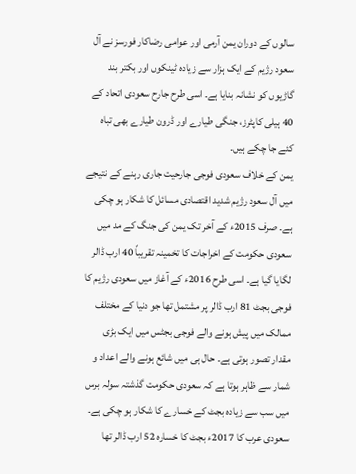سالوں کے دوران یمن آرمی اور عوامی رضاکار فورسز نے آل سعود رژیم کے ایک ہزار سے زیادہ ٹینکوں اور بکتر بند گاڑیوں کو نشانہ بنایا ہے۔ اسی طرح جارح سعودی اتحاد کے 40 ہیلی کاپٹرز، جنگی طیارے اور ڈرون طیارے بھی تباہ کئے جا چکے ہیں۔
یمن کے خلاف سعودی فوجی جارحیت جاری رہنے کے نتیجے میں آل سعود رژیم شدید اقتصادی مسائل کا شکار ہو چکی ہے۔ صرف 2015ء کے آخر تک یمن کی جنگ کے مد میں سعودی حکومت کے اخراجات کا تخمینہ تقریباً 40 ارب ڈالر لگایا گیا ہے۔ اسی طرح 2016ء کے آغاز میں سعودی رژیم کا فوجی بجٹ 81 ارب ڈالر پر مشتمل تھا جو دنیا کے مختلف ممالک میں پیش ہونے والے فوجی بجٹس میں ایک بڑی مقدار تصور ہوتی ہے۔ حال ہی میں شائع ہونے والے اعداد و شمار سے ظاہر ہوتا ہے کہ سعودی حکومت گذشتہ سولہ برس میں سب سے زیادہ بجٹ کے خسارے کا شکار ہو چکی ہے۔ سعودی عرب کا 2017ء بجٹ کا خسارہ 52 ارب ڈالر تھا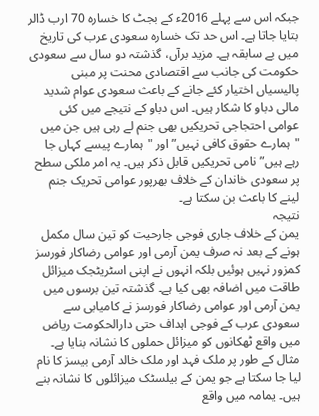جبکہ اس سے پہلے 2016ء کے بجٹ کا خسارہ 70 ارب ڈالر بتایا جاتا ہے۔ اس حد تک خسارہ سعودی عرب کی تاریخ میں بے سابقہ ہے۔ مزید برآں، گذشتہ دو سال سے سعودی حکومت کی جانب سے اقتصادی محنت پر مبنی پالیسیاں اختیار کئے جانے کے باعث سعودی عوام شدید مالی دباو کا شکار ہیں۔ اس دباو کے نتیجے میں کئی عوامی احتجاجی تحریکیں بھی جنم لے رہی ہیں جن میں "ہمارے حقوق کافی نہیں” اور "ہمارے پیسے کہاں جا رہے ہیں” نامی تحریکیں قابل ذکر ہیں۔ یہ امر ملکی سطح پر سعودی خاندان کے خلاف بھرپور عوامی تحریک جنم لینے کا باعث بن سکتا ہے۔
نتیجہ
یمن کے خلاف جاری فوجی جارحیت کو تین سال مکمل ہونے کے بعد نہ صرف یمن آرمی اور عوامی رضاکار فورسز کمزور نہیں ہوئیں بلکہ انہوں نے اپنی اسٹریٹجک میزائل طاقت میں اضافہ بھی کیا ہے۔ گذشتہ تین برسوں میں یمن آرمی اور عوامی رضاکار فورسز نے کامیابی سے سعودی عرب کے فوجی اہداف حتی دارالحکومت ریاض میں واقع ٹھکانوں کو میزائل حملوں کا نشانہ بنایا ہے۔ مثال کے طور پر ملک فہد اور ملک خالد آرمی بیسز کا نام لیا جا سکتا ہے جو یمن کے بیلسٹک میزائلوں کا نشانہ بنے ہیں۔ یمامہ میں واقع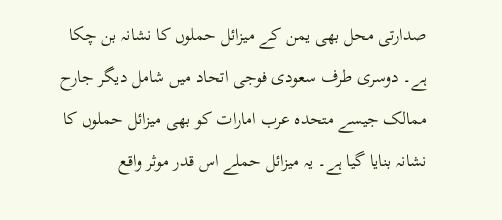صدارتی محل بھی یمن کے میزائل حملوں کا نشانہ بن چکا ہے۔ دوسری طرف سعودی فوجی اتحاد میں شامل دیگر جارح ممالک جیسے متحدہ عرب امارات کو بھی میزائل حملوں کا نشانہ بنایا گیا ہے۔ یہ میزائل حملے اس قدر موثر واقع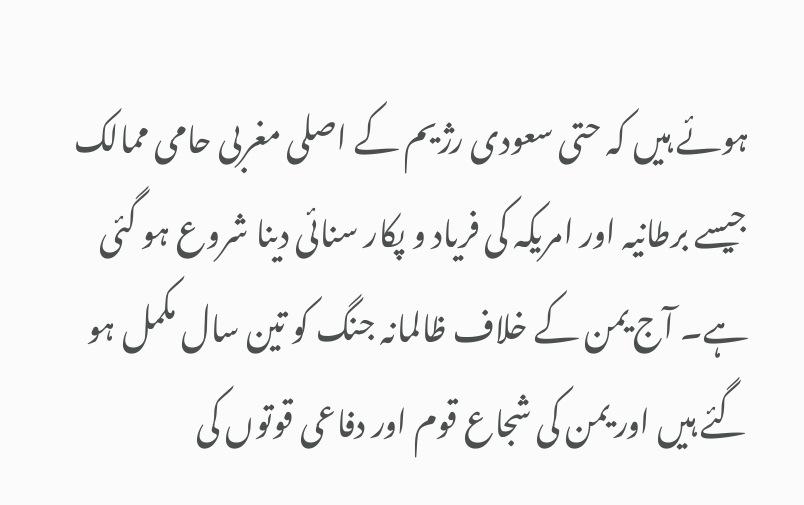ہوئے ہیں کہ حتی سعودی رژیم کے اصلی مغربی حامی ممالک جیسے برطانیہ اور امریکہ کی فریاد و پکار سنائی دینا شروع ہو گئی ہے۔ آج یمن کے خلاف ظالمانہ جنگ کو تین سال مکمل ہو گئے ہیں اور یمن کی شجاع قوم اور دفاعی قوتوں کی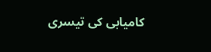کامیابی کی تیسری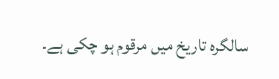سالگرہ تاریخ میں مرقوم ہو چکی ہے۔